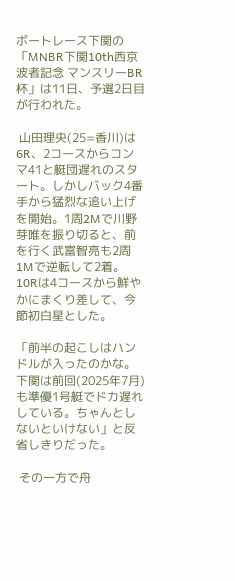ボートレース下関の「MNBR下関10th西京波者記念 マンスリーBR杯」は11日、予選2日目が行われた。

 山田理央(25=香川)は6R、2コースからコンマ41と艇団遅れのスタート。しかしバック4番手から猛烈な追い上げを開始。1周2Mで川野芽唯を振り切ると、前を行く武富智亮も2周1Mで逆転して2着。10Rは4コースから鮮やかにまくり差して、今節初白星とした。

「前半の起こしはハンドルが入ったのかな。下関は前回(2025年7月)も準優1号艇でドカ遅れしている。ちゃんとしないといけない」と反省しきりだった。

 その一方で舟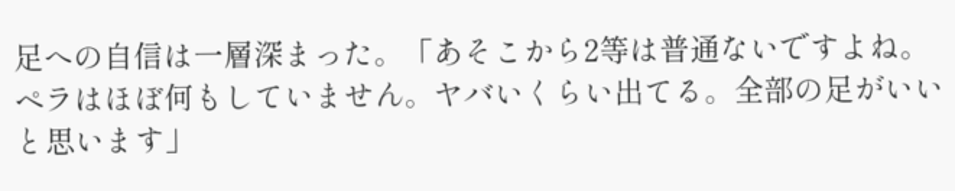足への自信は一層深まった。「あそこから2等は普通ないですよね。ペラはほぼ何もしていません。ヤバいくらい出てる。全部の足がいいと思います」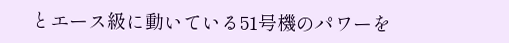とエース級に動いている51号機のパワーを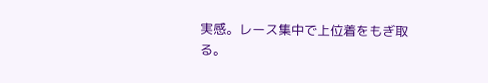実感。レース集中で上位着をもぎ取る。